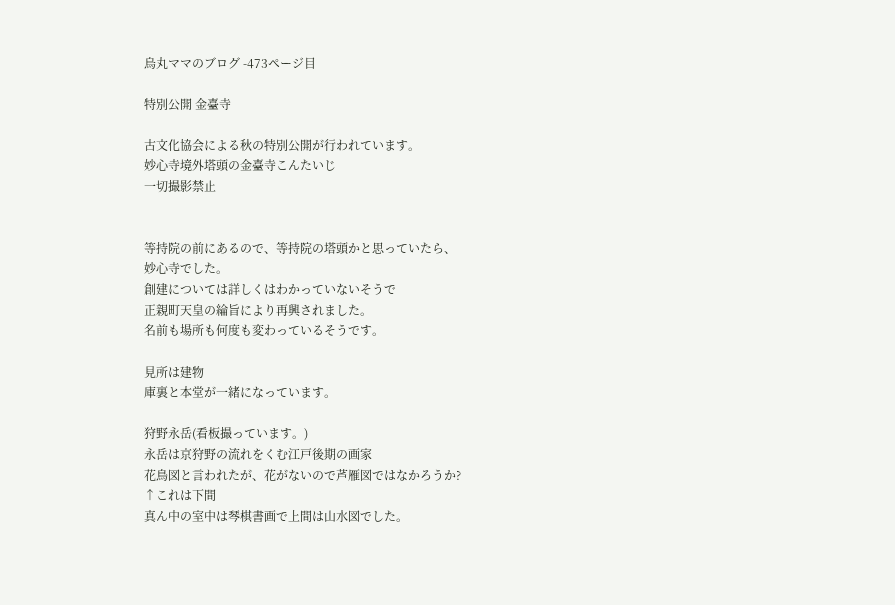烏丸ママのブログ -473ページ目

特別公開 金臺寺

古文化協会による秋の特別公開が行われています。
妙心寺境外塔頭の金臺寺こんたいじ
一切撮影禁止


等持院の前にあるので、等持院の塔頭かと思っていたら、
妙心寺でした。
創建については詳しくはわかっていないそうで
正親町天皇の綸旨により再興されました。
名前も場所も何度も変わっているそうです。

見所は建物
庫裏と本堂が一緒になっています。

狩野永岳(看板撮っています。)
永岳は京狩野の流れをくむ江戸後期の画家
花鳥図と言われたが、花がないので芦雁図ではなかろうか?
↑これは下間
真ん中の室中は琴棋書画で上間は山水図でした。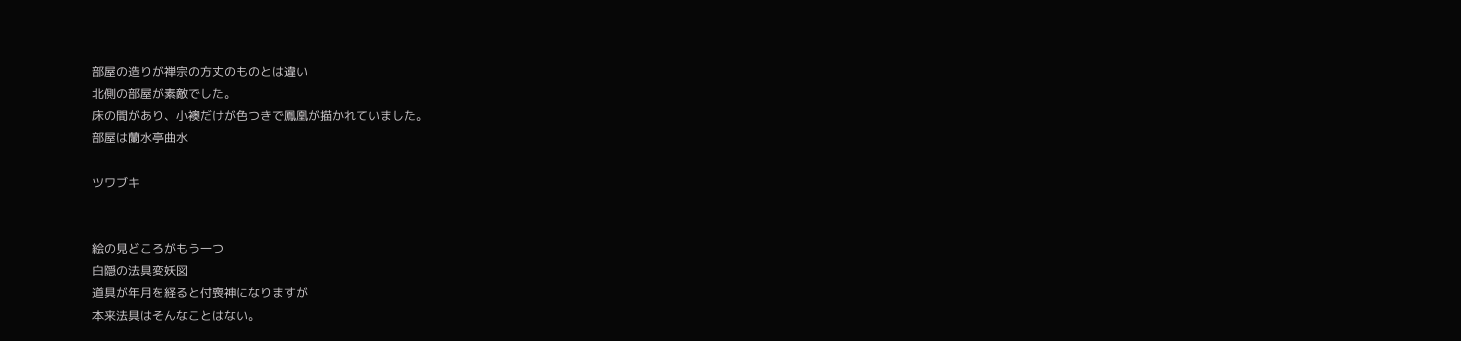部屋の造りが禅宗の方丈のものとは違い
北側の部屋が素敵でした。
床の間があり、小襖だけが色つきで鳳凰が描かれていました。
部屋は蘭水亭曲水

ツワブキ


絵の見どころがもう一つ
白隠の法具変妖図
道具が年月を経ると付喪神になりますが
本来法具はそんなことはない。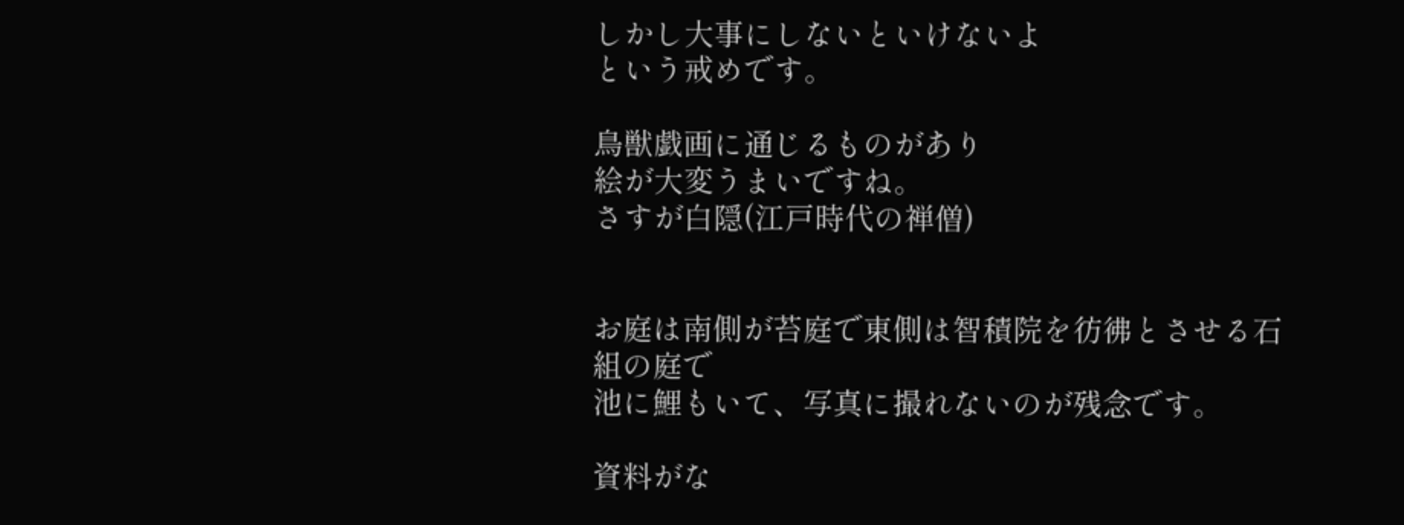しかし大事にしないといけないよ
という戒めです。

鳥獣戯画に通じるものがあり
絵が大変うまいですね。
さすが白隠(江戸時代の禅僧)


お庭は南側が苔庭で東側は智積院を彷彿とさせる石組の庭で
池に鯉もいて、写真に撮れないのが残念です。

資料がな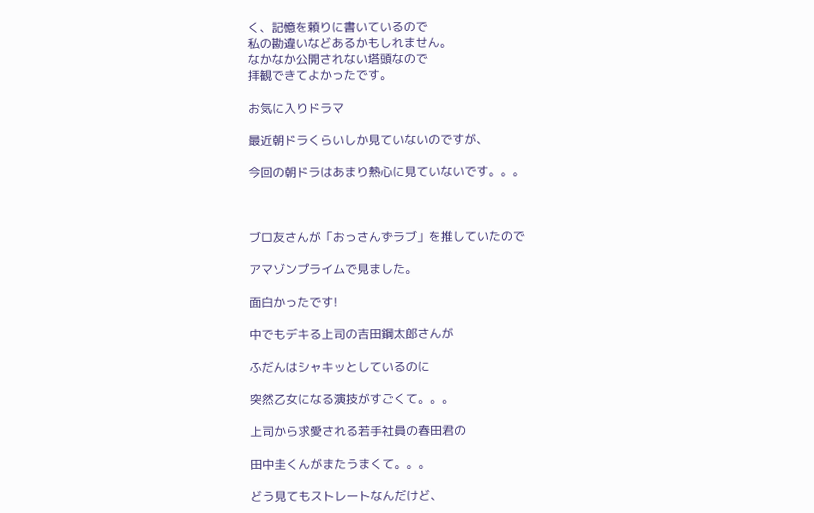く、記憶を頼りに書いているので
私の勘違いなどあるかもしれません。
なかなか公開されない塔頭なので
拝観できてよかったです。

お気に入りドラマ

最近朝ドラくらいしか見ていないのですが、

今回の朝ドラはあまり熱心に見ていないです。。。



ブロ友さんが「おっさんずラブ」を推していたので

アマゾンプライムで見ました。

面白かったです!

中でもデキる上司の吉田鋼太郎さんが

ふだんはシャキッとしているのに

突然乙女になる演技がすごくて。。。

上司から求愛される若手社員の春田君の

田中圭くんがまたうまくて。。。

どう見てもストレートなんだけど、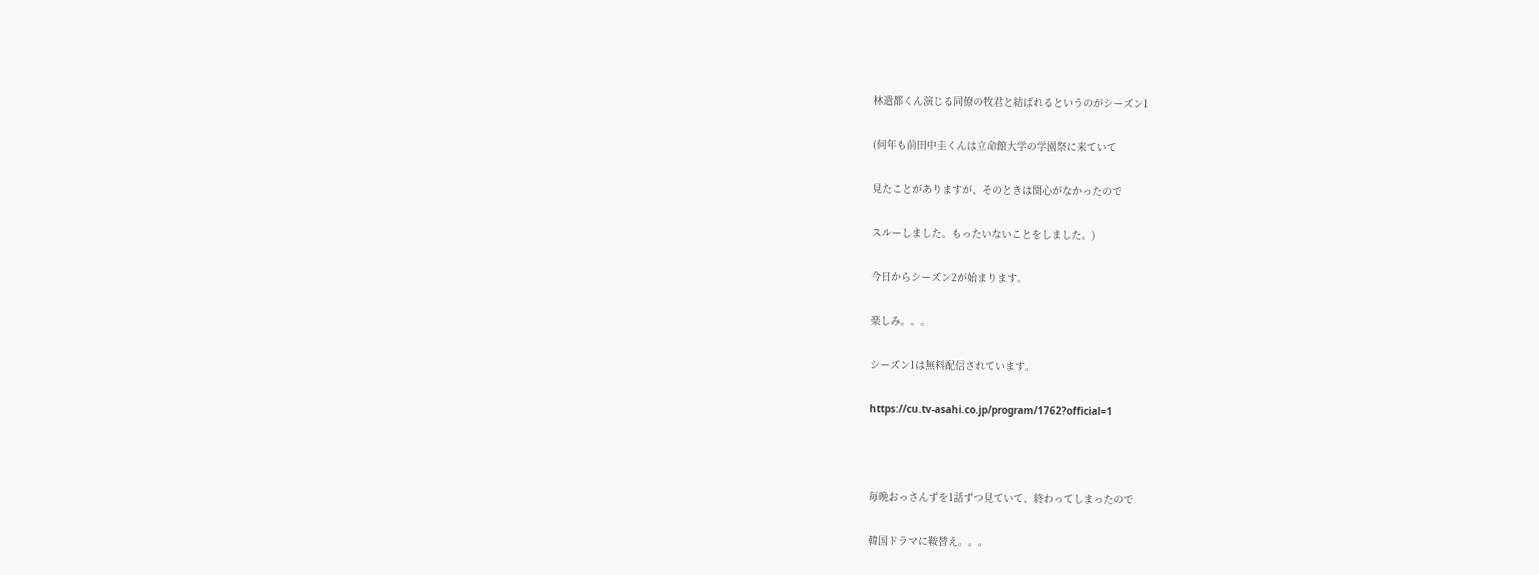林遣都くん演じる同僚の牧君と結ばれるというのがシーズン1

(何年も前田中圭くんは立命館大学の学園祭に来ていて

見たことがありますが、そのときは関心がなかったので

スルーしました。もったいないことをしました。)

今日からシーズン2が始まります。

楽しみ。。。

シーズン1は無料配信されています。

https://cu.tv-asahi.co.jp/program/1762?official=1



毎晩おっさんずを1話ずつ見ていて、終わってしまったので

韓国ドラマに鞍替え。。。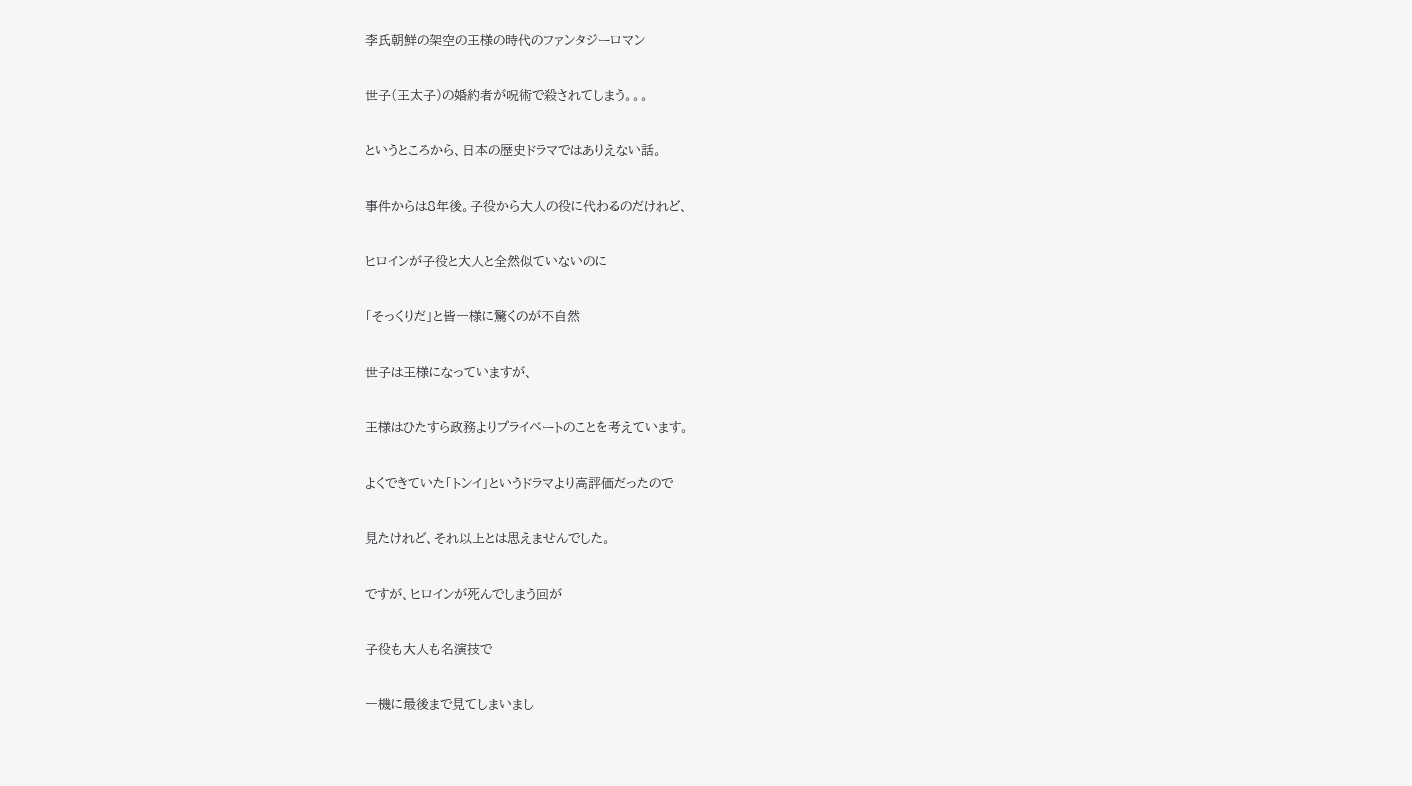李氏朝鮮の架空の王様の時代のファンタジーロマン

世子(王太子)の婚約者が呪術で殺されてしまう。。。

というところから、日本の歴史ドラマではありえない話。

事件からは8年後。子役から大人の役に代わるのだけれど、

ヒロインが子役と大人と全然似ていないのに

「そっくりだ」と皆一様に驚くのが不自然

世子は王様になっていますが、

王様はひたすら政務よりプライベートのことを考えています。

よくできていた「トンイ」というドラマより高評価だったので

見たけれど、それ以上とは思えませんでした。

ですが、ヒロインが死んでしまう回が

子役も大人も名演技で

一機に最後まで見てしまいまし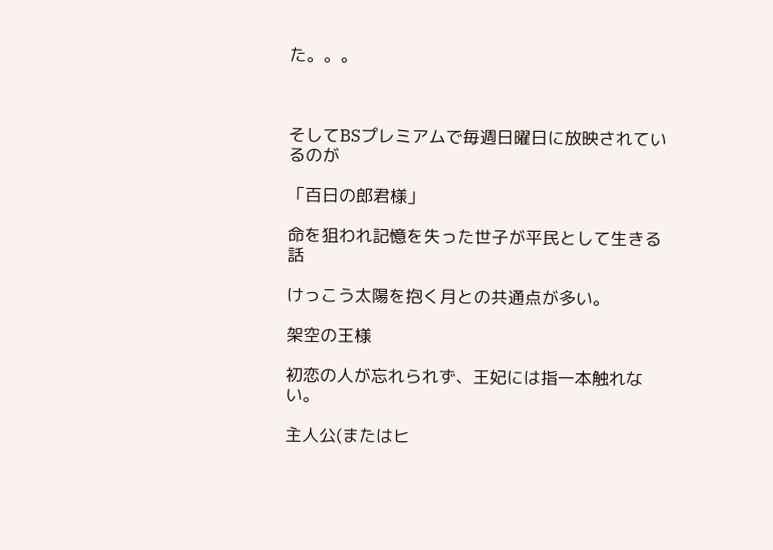た。。。



そしてBSプレミアムで毎週日曜日に放映されているのが

「百日の郎君様」

命を狙われ記憶を失った世子が平民として生きる話

けっこう太陽を抱く月との共通点が多い。

架空の王様

初恋の人が忘れられず、王妃には指一本触れない。

主人公(またはヒ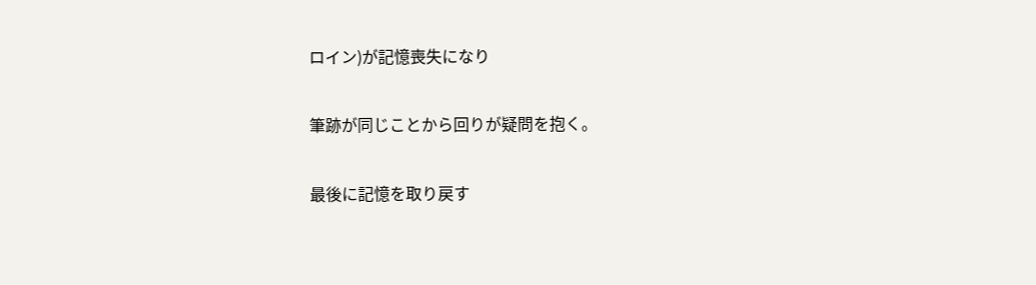ロイン)が記憶喪失になり

筆跡が同じことから回りが疑問を抱く。

最後に記憶を取り戻す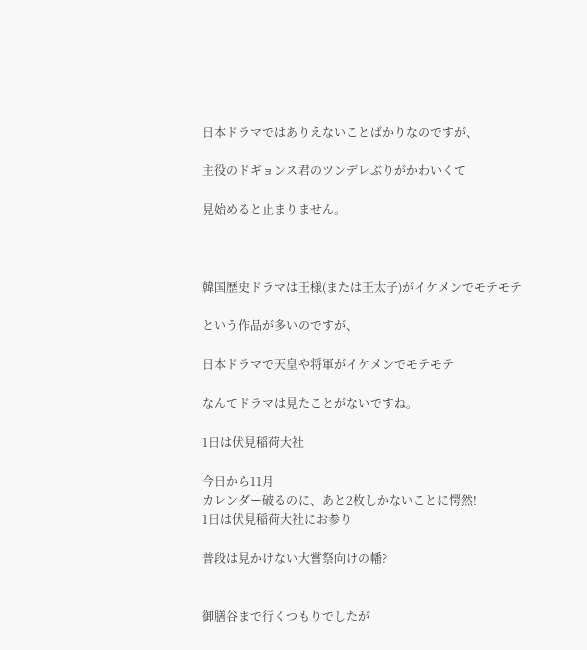日本ドラマではありえないことばかりなのですが、

主役のドギョンス君のツンデレぶりがかわいくて

見始めると止まりません。



韓国歴史ドラマは王様(または王太子)がイケメンでモテモテ

という作品が多いのですが、

日本ドラマで天皇や将軍がイケメンでモテモテ

なんてドラマは見たことがないですね。

1日は伏見稲荷大社

今日から11月
カレンダー破るのに、あと2枚しかないことに愕然!
1日は伏見稲荷大社にお参り

普段は見かけない大嘗祭向けの幡?


御膳谷まで行くつもりでしたが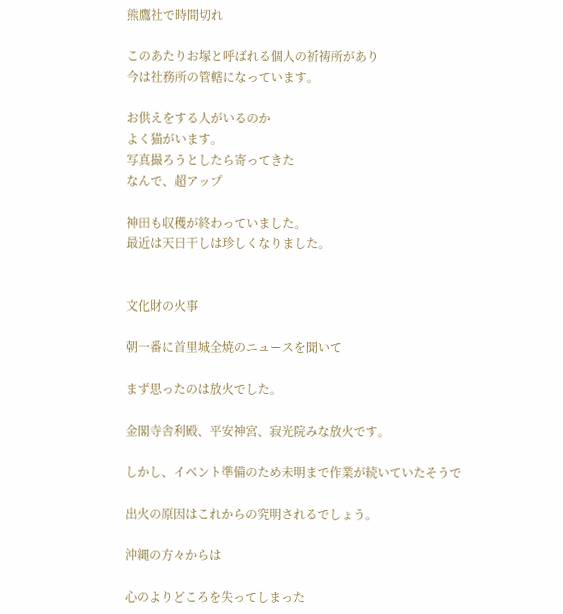熊鷹社で時間切れ

このあたりお塚と呼ばれる個人の祈祷所があり
今は社務所の管轄になっています。

お供えをする人がいるのか
よく猫がいます。
写真撮ろうとしたら寄ってきた
なんで、超アップ

神田も収穫が終わっていました。
最近は天日干しは珍しくなりました。


文化財の火事

朝一番に首里城全焼のニュースを聞いて

まず思ったのは放火でした。

金閣寺舎利殿、平安神宮、寂光院みな放火です。

しかし、イベント準備のため未明まで作業が続いていたそうで

出火の原因はこれからの究明されるでしょう。

沖縄の方々からは

心のよりどころを失ってしまった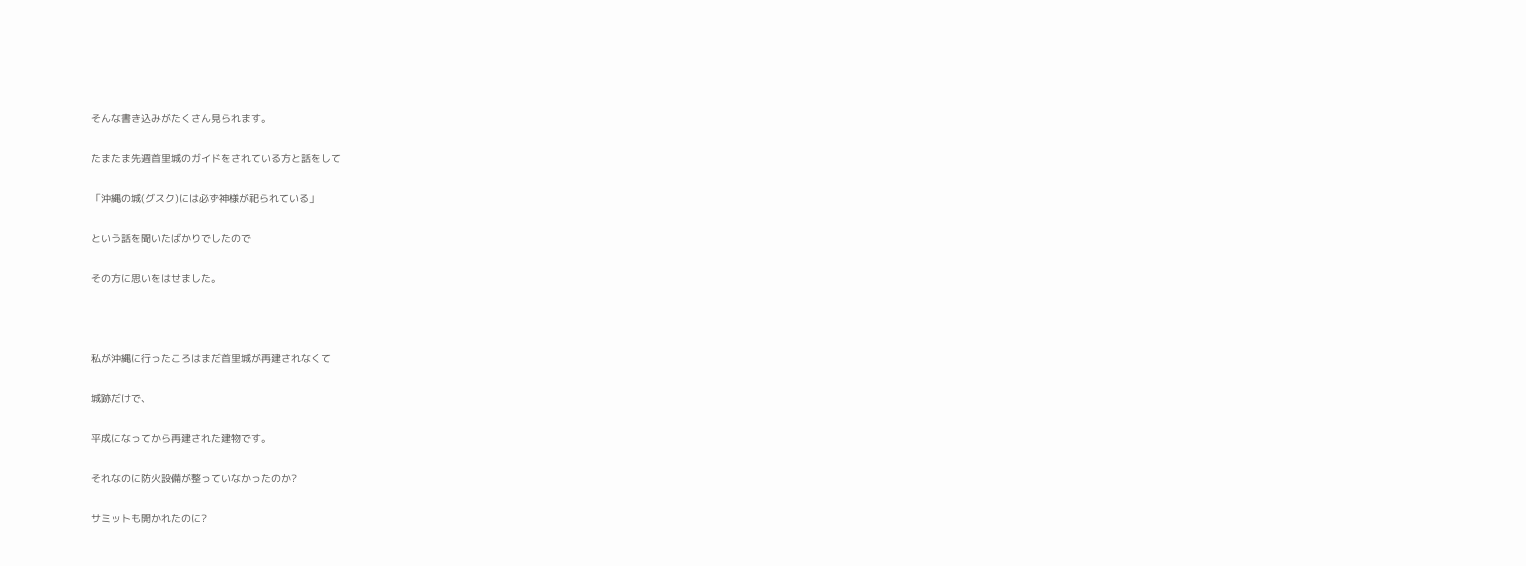そんな書き込みがたくさん見られます。

たまたま先週首里城のガイドをされている方と話をして

「沖縄の城(グスク)には必ず神様が祀られている」

という話を聞いたばかりでしたので

その方に思いをはせました。



私が沖縄に行ったころはまだ首里城が再建されなくて

城跡だけで、

平成になってから再建された建物です。

それなのに防火設備が整っていなかったのか?

サミットも開かれたのに?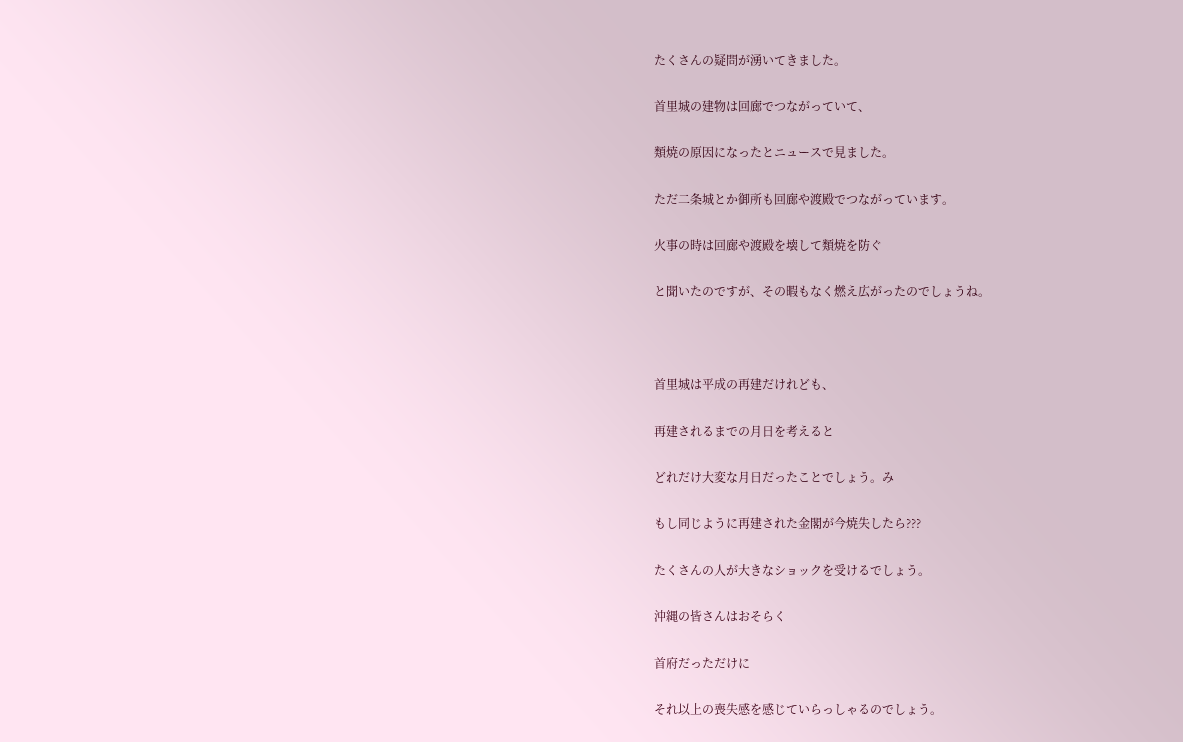たくさんの疑問が湧いてきました。

首里城の建物は回廊でつながっていて、

類焼の原因になったとニュースで見ました。

ただ二条城とか御所も回廊や渡殿でつながっています。

火事の時は回廊や渡殿を壊して類焼を防ぐ

と聞いたのですが、その暇もなく燃え広がったのでしょうね。



首里城は平成の再建だけれども、

再建されるまでの月日を考えると

どれだけ大変な月日だったことでしょう。み

もし同じように再建された金閣が今焼失したら???

たくさんの人が大きなショックを受けるでしょう。

沖縄の皆さんはおそらく

首府だっただけに

それ以上の喪失感を感じていらっしゃるのでしょう。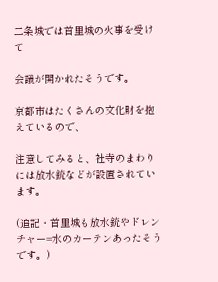二条城では首里城の火事を受けて

会議が開かれたそうです。

京都市はたくさんの文化財を抱えているので、

注意してみると、社寺のまわりには放水銃などが設置されています。

(追記・首里城も放水銃やドレンチャー=水のカーテンあったそうです。)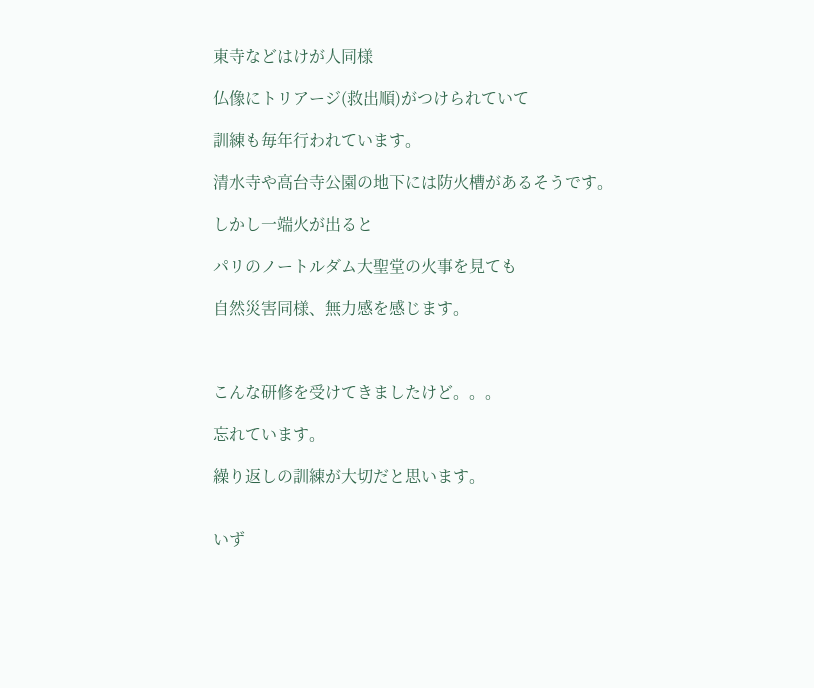東寺などはけが人同様

仏像にトリアージ(救出順)がつけられていて

訓練も毎年行われています。

清水寺や高台寺公園の地下には防火槽があるそうです。

しかし一端火が出ると

パリのノートルダム大聖堂の火事を見ても

自然災害同様、無力感を感じます。



こんな研修を受けてきましたけど。。。

忘れています。

繰り返しの訓練が大切だと思います。


いず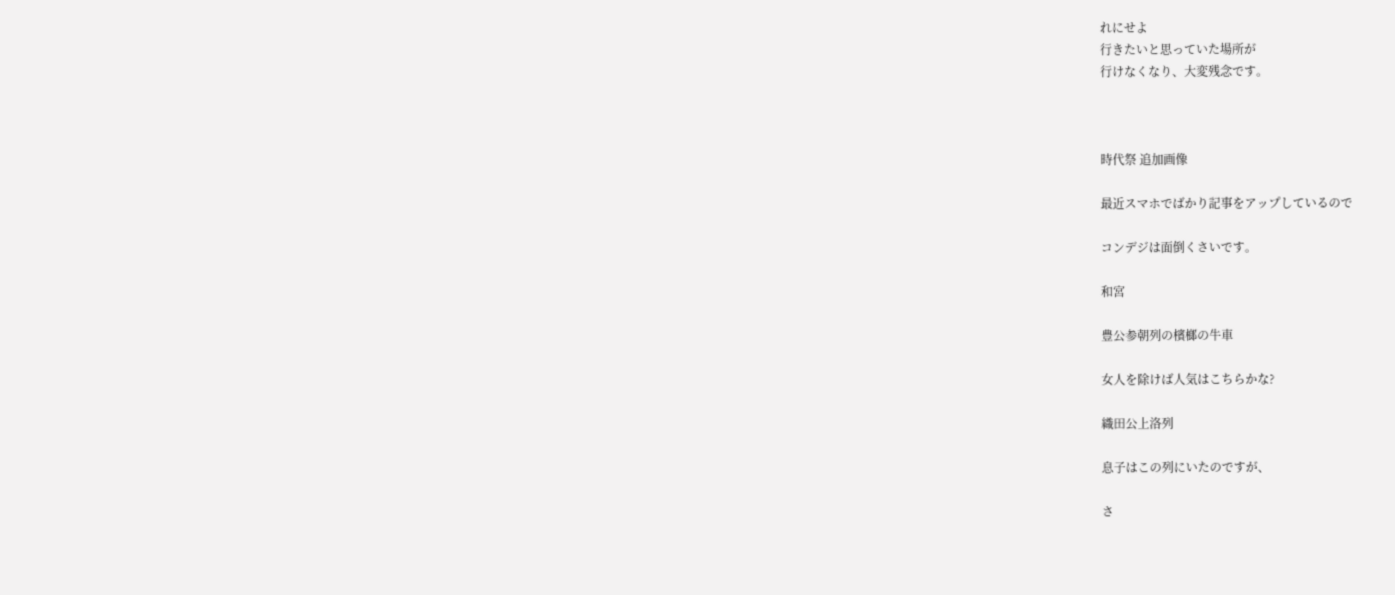れにせよ
行きたいと思っていた場所が
行けなくなり、大変残念です。



時代祭 追加画像

最近スマホでばかり記事をアップしているので

コンデジは面倒くさいです。

和宮

豊公参朝列の檳榔の牛車

女人を除けば人気はこちらかな?

織田公上洛列

息子はこの列にいたのですが、

さ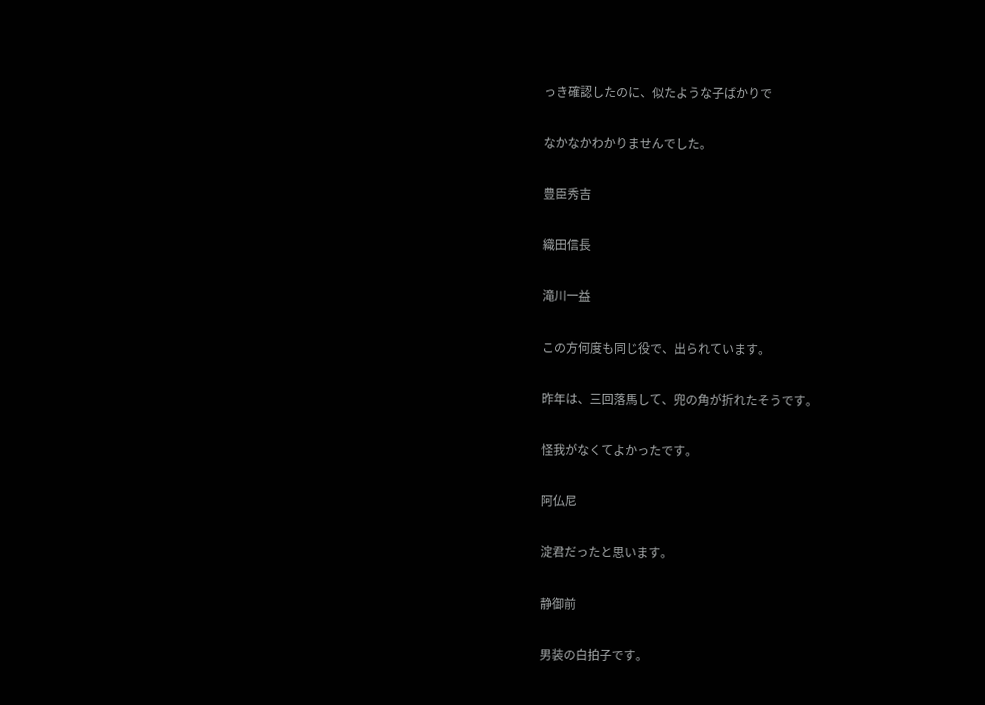っき確認したのに、似たような子ばかりで

なかなかわかりませんでした。

豊臣秀吉

織田信長

滝川一益

この方何度も同じ役で、出られています。

昨年は、三回落馬して、兜の角が折れたそうです。

怪我がなくてよかったです。

阿仏尼

淀君だったと思います。

静御前

男装の白拍子です。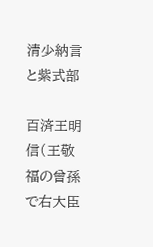清少納言と紫式部

百済王明信(王敬福の曾孫で右大臣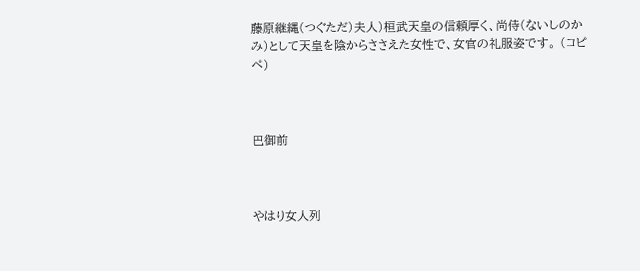藤原継縄(つぐただ)夫人)桓武天皇の信頼厚く、尚侍(ないしのかみ)として天皇を陰からささえた女性で、女官の礼服姿です。 (コピペ)



巴御前



やはり女人列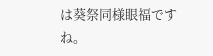は葵祭同様眼福ですね。